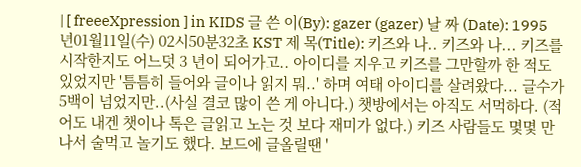| [ freeeXpression ] in KIDS 글 쓴 이(By): gazer (gazer) 날 짜 (Date): 1995년01월11일(수) 02시50분32초 KST 제 목(Title): 키즈와 나.. 키즈와 나... 키즈를 시작한지도 어느덧 3 년이 되어가고.. 아이디를 지우고 키즈를 그만할까 한 적도 있었지만 '틈틈히 들어와 글이나 읽지 뭐..' 하며 여태 아이디를 살려왔다... 글수가 5백이 넘었지만..(사실 결코 많이 쓴 게 아니다.) 챗방에서는 아직도 서먹하다. (적어도 내겐 챗이나 톡은 글읽고 노는 것 보다 재미가 없다.) 키즈 사람들도 몇몇 만나서 술먹고 놀기도 했다. 보드에 글올릴땐 '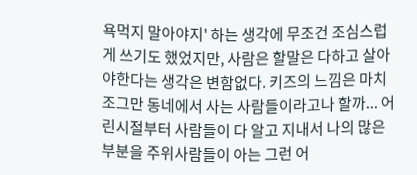욕먹지 말아야지' 하는 생각에 무조건 조심스럽게 쓰기도 했었지만, 사람은 할말은 다하고 살아야한다는 생각은 변함없다. 키즈의 느낌은 마치 조그만 동네에서 사는 사람들이라고나 할까... 어린시절부터 사람들이 다 알고 지내서 나의 많은 부분을 주위사람들이 아는 그런 어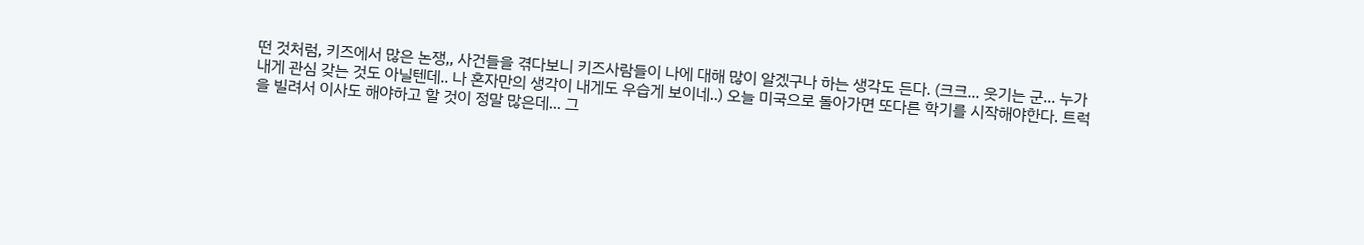떤 것처럼, 키즈에서 많은 논쟁,, 사건들을 겪다보니 키즈사람들이 나에 대해 많이 알겠구나 하는 생각도 든다. (크크... 웃기는 군... 누가 내게 관심 갖는 것도 아닐텐데.. 나 혼자만의 생각이 내게도 우습게 보이네..) 오늘 미국으로 돌아가면 또다른 학기를 시작해야한다. 트럭을 빌려서 이사도 해야하고 할 것이 정말 많은데... 그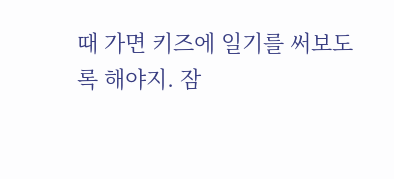때 가면 키즈에 일기를 써보도록 해야지. 잠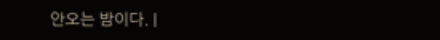안오는 밤이다. |